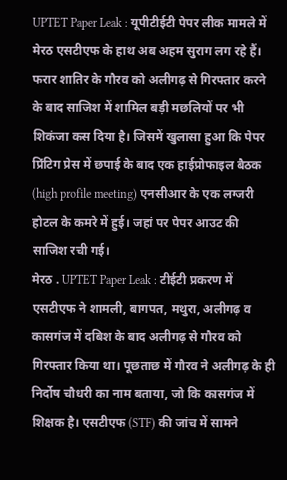UPTET Paper Leak : यूपीटीईटी पेपर लीक मामले में मेरठ एसटीएफ के हाथ अब अहम सुराग लग रहे हैं। फरार शातिर के गौरव को अलीगढ़ से गिरफ्तार करने के बाद साजिश में शामिल बड़ी मछलियों पर भी शिकंजा कस दिया है। जिसमें खुलासा हुआ कि पेपर प्रिंटिग प्रेस में छपाई के बाद एक हाईप्रोफाइल बैठक (high profile meeting) एनसीआर के एक लग्जरी होटल के कमरे में हुई। जहां पर पेपर आउट की साजिश रची गई।
मेरठ . UPTET Paper Leak : टीईटी प्रकरण में एसटीएफ ने शामली, बागपत, मथुरा, अलीगढ़ व कासगंज में दबिश के बाद अलीगढ़ से गौरव को गिरफ्तार किया था। पूछताछ में गौरव ने अलीगढ़ के ही निर्दोष चौधरी का नाम बताया, जो कि कासगंज में शिक्षक है। एसटीएफ (STF) की जांच में सामने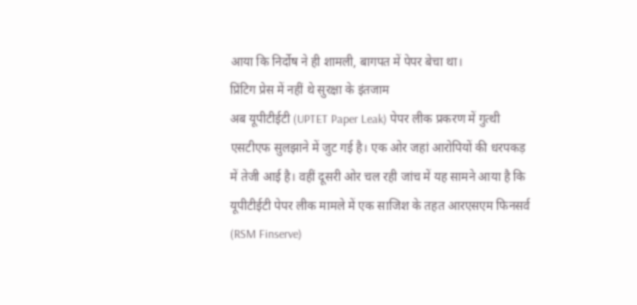आया कि निर्दोष ने ही शामली, बागपत में पेपर बेचा था।
प्रिंटिग प्रेस में नहीं थे सुरक्षा के इंतजाम
अब यूपीटीईटी (UPTET Paper Leak) पेपर लीक प्रकरण में गुत्थी एसटीएफ सुलझाने में जुट गई है। एक ओर जहां आरोपियों की धरपकड़ में तेजी आई है। वहीं दूसरी ओर चल रही जांच में यह सामने आया है कि यूपीटीईटी पेपर लीक मामले में एक साजिश के तहत आरएसएम फिनसर्व (RSM Finserve)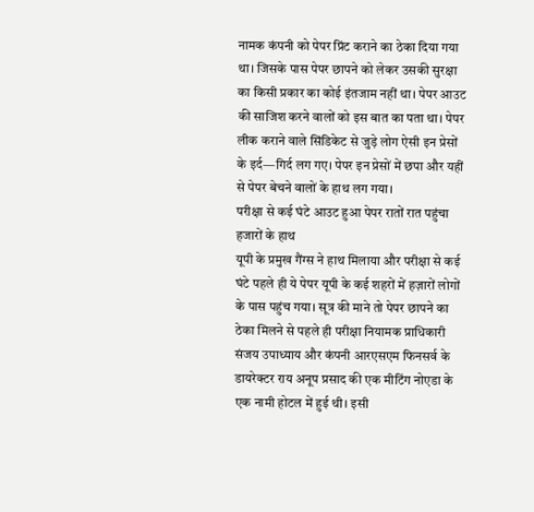नामक कंपनी को पेपर प्रिंट कराने का ठेका दिया गया था। जिसके पास पेपर छापने को लेकर उसकी सुरक्षा का किसी प्रकार का कोई इंतजाम नहीं था। पेपर आउट की साजिश करने वालों को इस बात का पता था। पेपर लीक कराने वाले सिंडिकेट से जुड़े लोग ऐसी इन प्रेसों के इर्द—गिर्द लग गए। पेपर इन प्रेसों में छपा और यहीं से पेपर बेचने वालों के हाथ लग गया।
परीक्षा से कई घंटे आउट हुआ पेपर रातों रात पहुंचा हजारों के हाथ
यूपी के प्रमुख गैंग्स ने हाथ मिलाया और परीक्षा से कई घंटे पहले ही ये पेपर यूपी के कई शहरों में हज़ारों लोगों के पास पहुंच गया। सूत्र की माने तो पेपर छापने का ठेका मिलने से पहले ही परीक्षा नियामक प्राधिकारी संजय उपाध्याय और कंपनी आरएसएम फिनसर्व के डायरेक्टर राय अनूप प्रसाद की एक मीटिंग नोएडा के एक नामी होटल में हुई थी। इसी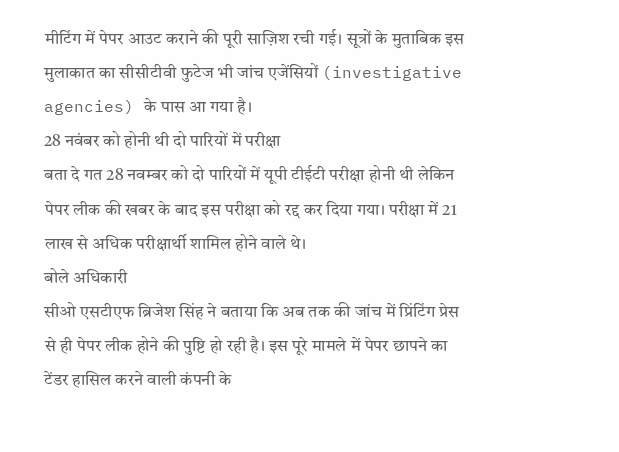मीटिंग में पेपर आउट कराने की पूरी साज़िश रची गई। सूत्रों के मुताबिक इस मुलाकात का सीसीटीवी फुटेज भी जांच एजेंसियों (investigative agencies) के पास आ गया है।
28 नवंबर को होनी थी दो पारियों में परीक्षा
बता दे गत 28 नवम्बर को दो पारियों में यूपी टीईटी परीक्षा होनी थी लेकिन पेपर लीक की खबर के बाद इस परीक्षा को रद्द कर दिया गया। परीक्षा में 21 लाख से अधिक परीक्षार्थी शामिल होने वाले थे।
बोले अधिकारी
सीओ एसटीएफ ब्रिजेश सिंह ने बताया कि अब तक की जांच में प्रिंटिंग प्रेस से ही पेपर लीक होने की पुष्टि हो रही है। इस पूरे मामले में पेपर छापने का टेंडर हासिल करने वाली कंपनी के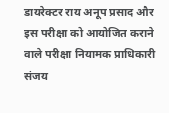डायरेक्टर राय अनूप प्रसाद और इस परीक्षा को आयोजित कराने वाले परीक्षा नियामक प्राधिकारी संजय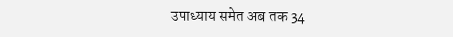उपाध्याय समेत अब तक 34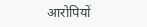आरोपियों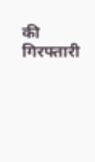की गिरफ्तारी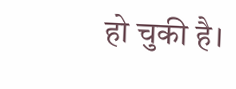हो चुकी है।